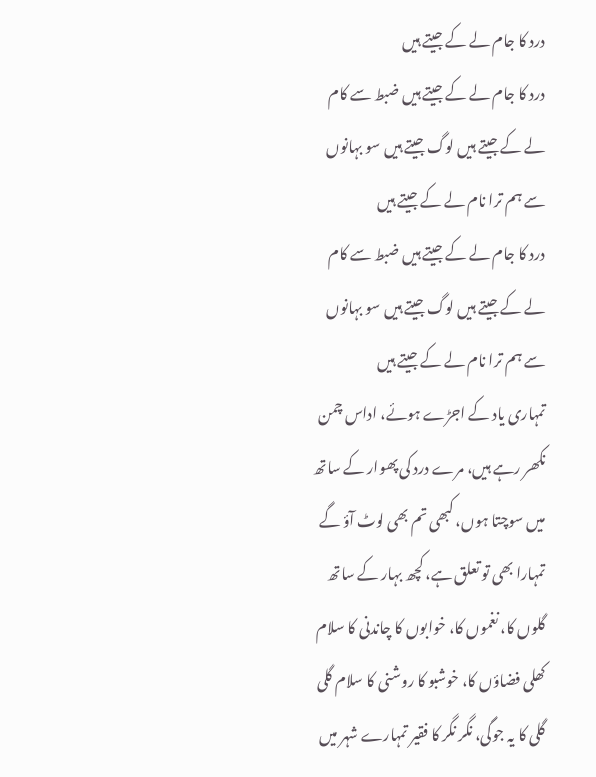درد کا جام لے کے جیتے ہیں
درد کا جام لے کے جیتے ہیں ضبط سے کام لے کے جیتے ہیں لوگ جیتے ہیں سو بہانوں سے ہم ترا نام لے کے جیتے ہیں
درد کا جام لے کے جیتے ہیں ضبط سے کام لے کے جیتے ہیں لوگ جیتے ہیں سو بہانوں سے ہم ترا نام لے کے جیتے ہیں
تمہاری یاد کے اجڑے ہوئے، اداس چمن نکھر رہے ہیں، مرے درد کی پھوار کے ساتھ میں سوچتا ہوں، کبھی تم بھی لوٹ آؤ گے تمہارا بھی تو تعلق ہے، کچھ بہار کے ساتھ
گلوں کا، نغموں کا، خوابوں کا چاندنی کا سلام کھلی فضاؤں کا، خوشبو کا روشنی کا سلام گلی گلی کا یہ جوگی، نگر نگر کا فقیر تمہارے شہر میں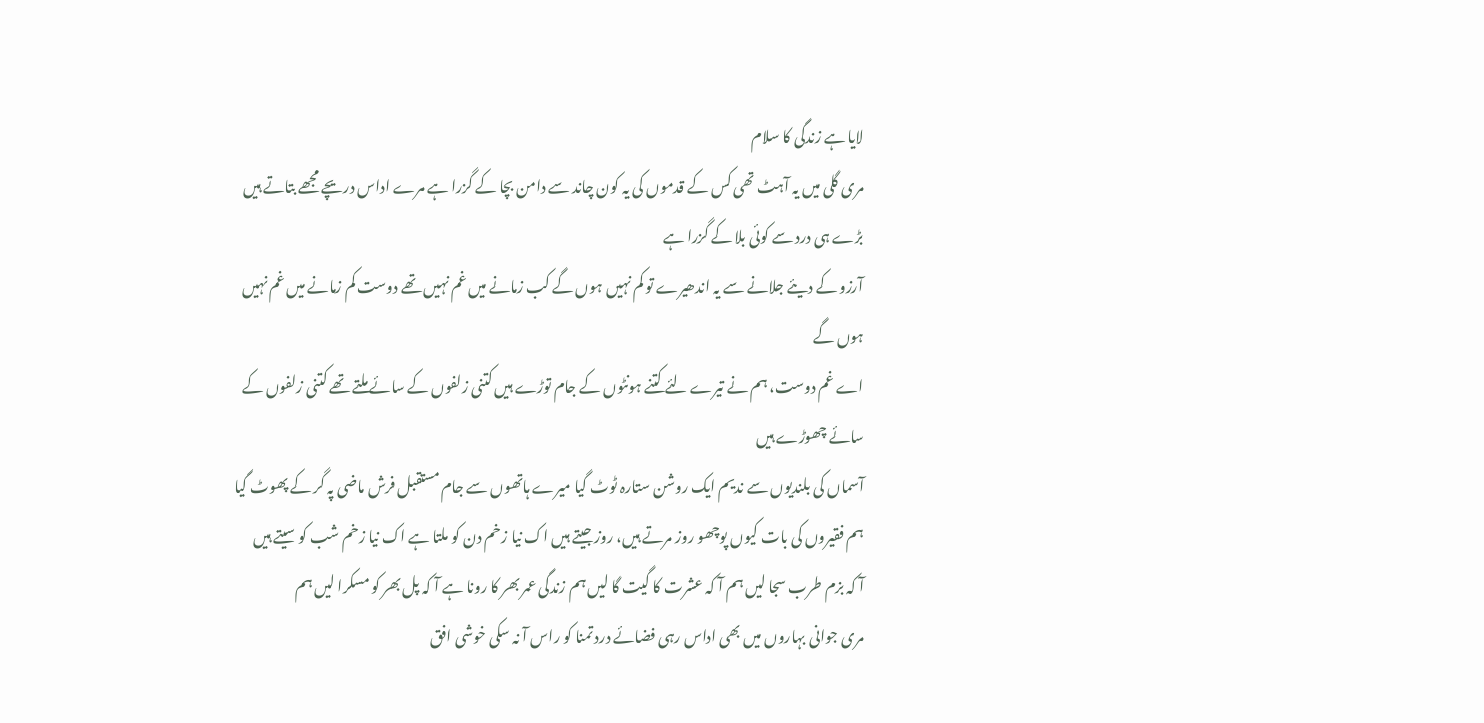لایا ہے زندگی کا سلام
مری گلی میں یہ آہٹ تھی کس کے قدموں کی یہ کون چاند سے دامن بچا کے گزرا ہے مرے اداس دریچے مجھے بتاتے ہیں بڑے ہی درد سے کوئی بلا کے گزرا ہے
آرزو کے دیئے جلانے سے یہ اندھیرے تو کم نہیں ہوں گے کب زمانے میں غم نہیں تھے دوست کم زمانے میں غم نہیں ہوں گے
اے غم دوست، ہم نے تیرے لئے کتنے ہونٹوں کے جام توڑے ہیں کتنی زلفوں کے سائے ملتے تھے کتنی زلفوں کے سائے چھوڑے ہیں
آسماں کی بلندیوں سے ندیم ایک روشن ستارہ ٹوٹ گیا میرے ہاتھوں سے جام مستقبل فرش ماضی پہ گر کے پھوٹ گیا
ہم فقیروں کی بات کیوں پوچھو روز مرتے ہیں، روز جیتے ہیں اک نیا زخم دن کو ملتا ہے اک نیا زخم شب کو سیتے ہیں
آ کہ بزم طرب سجا لیں ہم آ کہ عشرت کا گیت گا لیں ہم زندگی عمر بھر کا رونا ہے آ کہ پل بھر کو مسکرا لیں ہم
مری جوانی بہاروں میں بھی اداس رہی فضائے درد تمنا کو راس آ نہ سکی خوشی افق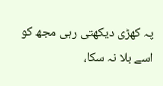پہ کھڑی دیکھتی رہی مجھ کو اسے بلا نہ سکا،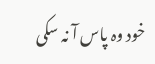خود وہ پاس آ نہ سکی